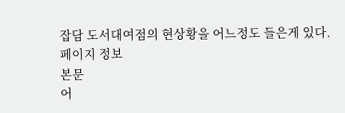잡담 도서대여점의 현상황을 어느정도 들은게 있다.
페이지 정보
본문
어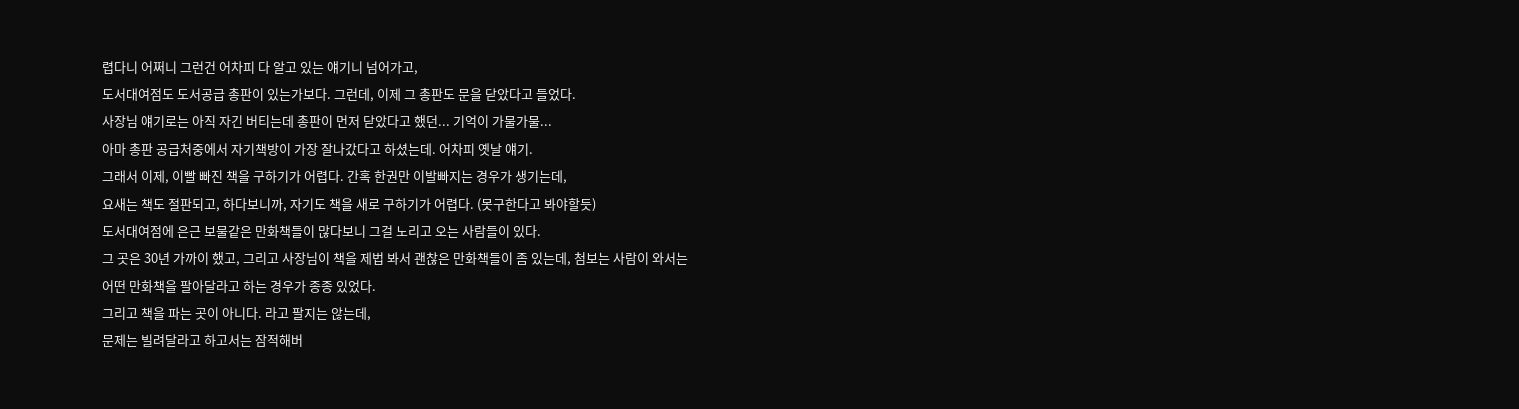렵다니 어쩌니 그런건 어차피 다 알고 있는 얘기니 넘어가고,
도서대여점도 도서공급 총판이 있는가보다. 그런데, 이제 그 총판도 문을 닫았다고 들었다.
사장님 얘기로는 아직 자긴 버티는데 총판이 먼저 닫았다고 했던... 기억이 가물가물...
아마 총판 공급처중에서 자기책방이 가장 잘나갔다고 하셨는데. 어차피 옛날 얘기.
그래서 이제, 이빨 빠진 책을 구하기가 어렵다. 간혹 한권만 이발빠지는 경우가 생기는데,
요새는 책도 절판되고, 하다보니까, 자기도 책을 새로 구하기가 어렵다. (못구한다고 봐야할듯)
도서대여점에 은근 보물같은 만화책들이 많다보니 그걸 노리고 오는 사람들이 있다.
그 곳은 30년 가까이 했고, 그리고 사장님이 책을 제법 봐서 괜찮은 만화책들이 좀 있는데, 첨보는 사람이 와서는
어떤 만화책을 팔아달라고 하는 경우가 종종 있었다.
그리고 책을 파는 곳이 아니다. 라고 팔지는 않는데,
문제는 빌려달라고 하고서는 잠적해버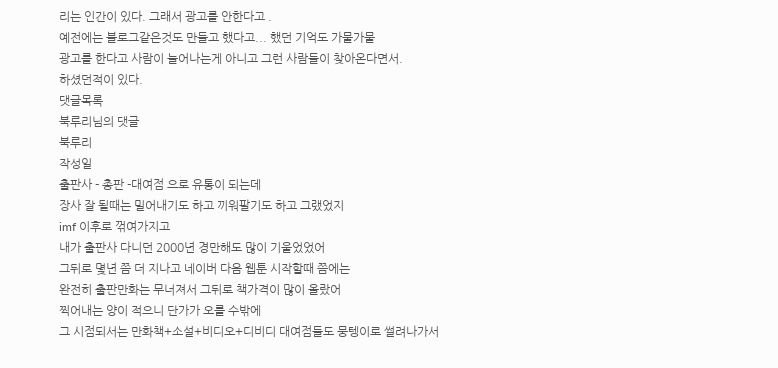리는 인간이 있다. 그래서 광고를 안한다고 .
예전에는 블로그같은것도 만들고 했다고... 했던 기억도 가물가물
광고를 한다고 사람이 늘어나는게 아니고 그런 사람들이 찾아온다면서.
하셨던적이 있다.
댓글목록
북루리님의 댓글
북루리
작성일
출판사 - 총판 -대여점 으로 유통이 되는데
장사 잘 될때는 밀어내기도 하고 끼워팔기도 하고 그랬었지
imf 이후로 꺾여가지고
내가 출판사 다니던 2000년 경만해도 많이 기울었었어
그뒤로 몇년 쯤 더 지나고 네이버 다음 웹툰 시작할때 쯤에는
완전히 출판만화는 무너져서 그뒤로 책가격이 많이 올랐어
찍어내는 양이 적으니 단가가 오를 수밖에
그 시점되서는 만화책+소설+비디오+디비디 대여점들도 뭉텡이로 썰려나가서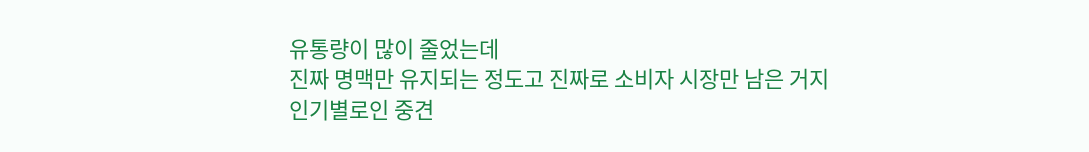유통량이 많이 줄었는데
진짜 명맥만 유지되는 정도고 진짜로 소비자 시장만 남은 거지
인기별로인 중견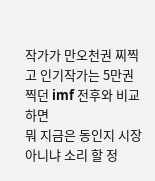작가가 만오천권 찌찍고 인기작가는 5만권 찍던 imf 전후와 비교하면
뭐 지금은 동인지 시장아니냐 소리 할 정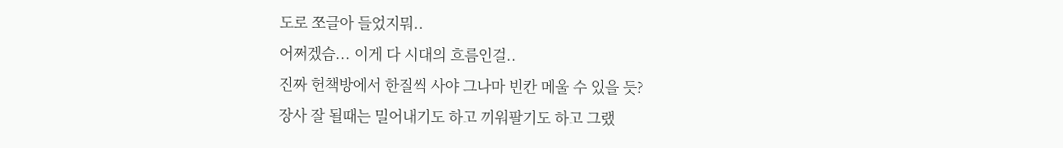도로 쪼글아 들었지뭐..
어쩌겠슴... 이게 다 시대의 흐름인걸..
진짜 헌책방에서 한질씩 사야 그나마 빈칸 메울 수 있을 듯?
장사 잘 될때는 밀어내기도 하고 끼워팔기도 하고 그랬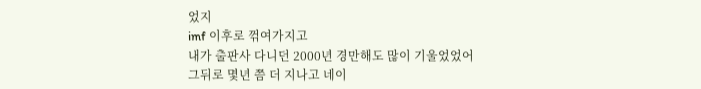었지
imf 이후로 꺾여가지고
내가 출판사 다니던 2000년 경만해도 많이 기울었었어
그뒤로 몇년 쯤 더 지나고 네이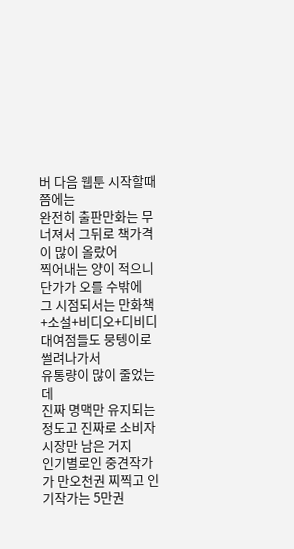버 다음 웹툰 시작할때 쯤에는
완전히 출판만화는 무너져서 그뒤로 책가격이 많이 올랐어
찍어내는 양이 적으니 단가가 오를 수밖에
그 시점되서는 만화책+소설+비디오+디비디 대여점들도 뭉텡이로 썰려나가서
유통량이 많이 줄었는데
진짜 명맥만 유지되는 정도고 진짜로 소비자 시장만 남은 거지
인기별로인 중견작가가 만오천권 찌찍고 인기작가는 5만권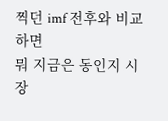찍던 imf 전후와 비교하면
뭐 지금은 동인지 시장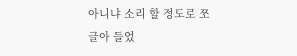아니냐 소리 할 정도로 쪼글아 들었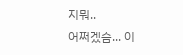지뭐..
어쩌겠슴... 이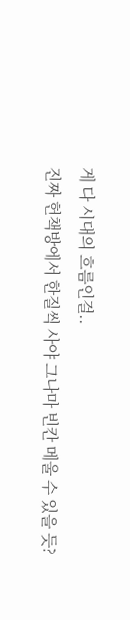게 다 시대의 흐름인걸..
진짜 헌책방에서 한질씩 사야 그나마 빈칸 메울 수 있을 듯?